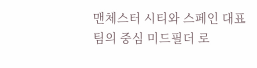맨체스터 시티와 스페인 대표팀의 중심 미드필더 로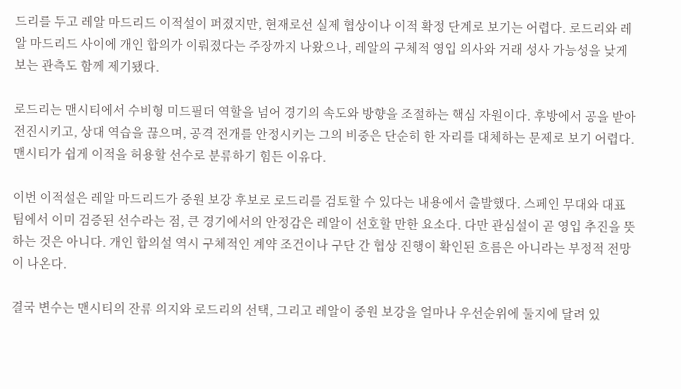드리를 두고 레알 마드리드 이적설이 퍼졌지만, 현재로선 실제 협상이나 이적 확정 단계로 보기는 어렵다. 로드리와 레알 마드리드 사이에 개인 합의가 이뤄졌다는 주장까지 나왔으나, 레알의 구체적 영입 의사와 거래 성사 가능성을 낮게 보는 관측도 함께 제기됐다.

로드리는 맨시티에서 수비형 미드필더 역할을 넘어 경기의 속도와 방향을 조절하는 핵심 자원이다. 후방에서 공을 받아 전진시키고, 상대 역습을 끊으며, 공격 전개를 안정시키는 그의 비중은 단순히 한 자리를 대체하는 문제로 보기 어렵다. 맨시티가 쉽게 이적을 허용할 선수로 분류하기 힘든 이유다.

이번 이적설은 레알 마드리드가 중원 보강 후보로 로드리를 검토할 수 있다는 내용에서 출발했다. 스페인 무대와 대표팀에서 이미 검증된 선수라는 점, 큰 경기에서의 안정감은 레알이 선호할 만한 요소다. 다만 관심설이 곧 영입 추진을 뜻하는 것은 아니다. 개인 합의설 역시 구체적인 계약 조건이나 구단 간 협상 진행이 확인된 흐름은 아니라는 부정적 전망이 나온다.

결국 변수는 맨시티의 잔류 의지와 로드리의 선택, 그리고 레알이 중원 보강을 얼마나 우선순위에 둘지에 달려 있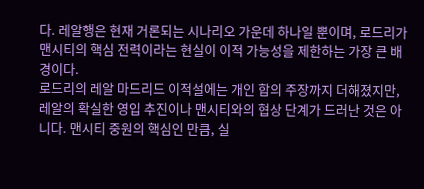다. 레알행은 현재 거론되는 시나리오 가운데 하나일 뿐이며, 로드리가 맨시티의 핵심 전력이라는 현실이 이적 가능성을 제한하는 가장 큰 배경이다.
로드리의 레알 마드리드 이적설에는 개인 합의 주장까지 더해졌지만, 레알의 확실한 영입 추진이나 맨시티와의 협상 단계가 드러난 것은 아니다. 맨시티 중원의 핵심인 만큼, 실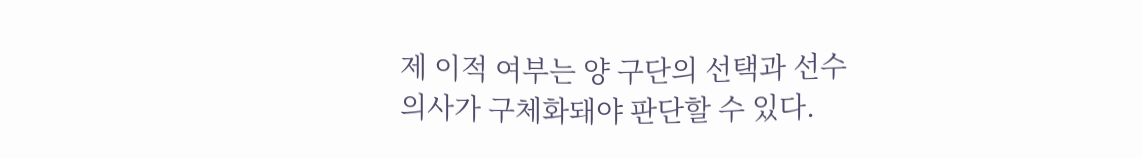제 이적 여부는 양 구단의 선택과 선수 의사가 구체화돼야 판단할 수 있다.